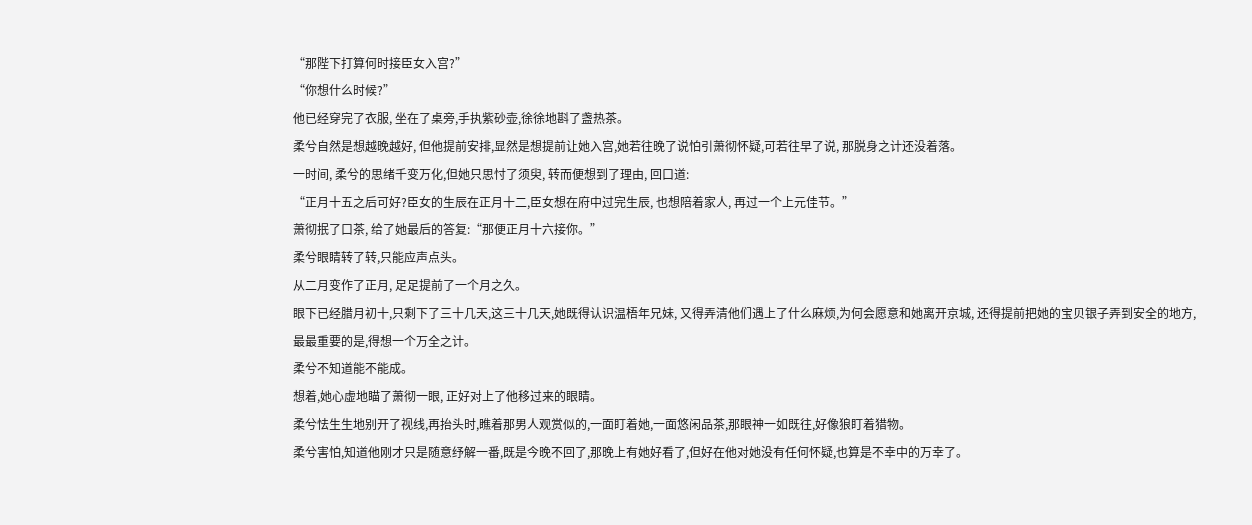“那陛下打算何时接臣女入宫?”
“你想什么时候?”
他已经穿完了衣服, 坐在了桌旁,手执紫砂壶,徐徐地斟了盏热茶。
柔兮自然是想越晚越好, 但他提前安排,显然是想提前让她入宫,她若往晚了说怕引萧彻怀疑,可若往早了说, 那脱身之计还没着落。
一时间, 柔兮的思绪千变万化,但她只思忖了须臾, 转而便想到了理由, 回口道:
“正月十五之后可好?臣女的生辰在正月十二,臣女想在府中过完生辰, 也想陪着家人, 再过一个上元佳节。”
萧彻抿了口茶, 给了她最后的答复:“那便正月十六接你。”
柔兮眼睛转了转,只能应声点头。
从二月变作了正月, 足足提前了一个月之久。
眼下已经腊月初十,只剩下了三十几天,这三十几天,她既得认识温梧年兄妹, 又得弄清他们遇上了什么麻烦,为何会愿意和她离开京城, 还得提前把她的宝贝银子弄到安全的地方,最最重要的是,得想一个万全之计。
柔兮不知道能不能成。
想着,她心虚地瞄了萧彻一眼, 正好对上了他移过来的眼睛。
柔兮怯生生地别开了视线,再抬头时,瞧着那男人观赏似的,一面盯着她,一面悠闲品茶,那眼神一如既往,好像狼盯着猎物。
柔兮害怕,知道他刚才只是随意纾解一番,既是今晚不回了,那晚上有她好看了,但好在他对她没有任何怀疑,也算是不幸中的万幸了。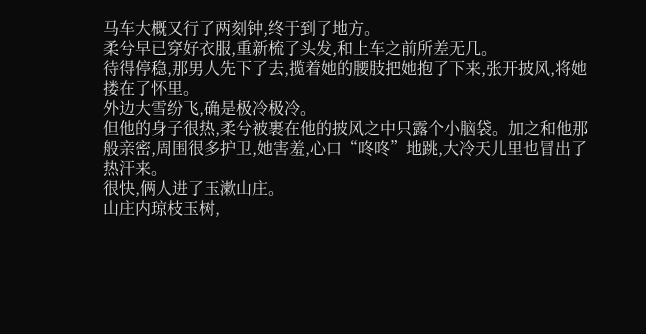马车大概又行了两刻钟,终于到了地方。
柔兮早已穿好衣服,重新梳了头发,和上车之前所差无几。
待得停稳,那男人先下了去,揽着她的腰肢把她抱了下来,张开披风,将她搂在了怀里。
外边大雪纷飞,确是极冷极冷。
但他的身子很热,柔兮被裹在他的披风之中只露个小脑袋。加之和他那般亲密,周围很多护卫,她害羞,心口“咚咚”地跳,大冷天儿里也冒出了热汗来。
很快,俩人进了玉漱山庄。
山庄内琼枝玉树,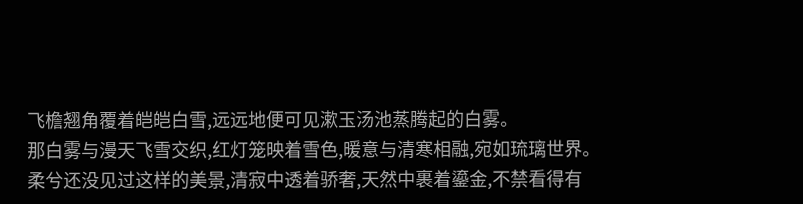飞檐翘角覆着皑皑白雪,远远地便可见漱玉汤池蒸腾起的白雾。
那白雾与漫天飞雪交织,红灯笼映着雪色,暖意与清寒相融,宛如琉璃世界。
柔兮还没见过这样的美景,清寂中透着骄奢,天然中裹着鎏金,不禁看得有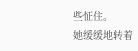些怔住。
她缓缓地转着